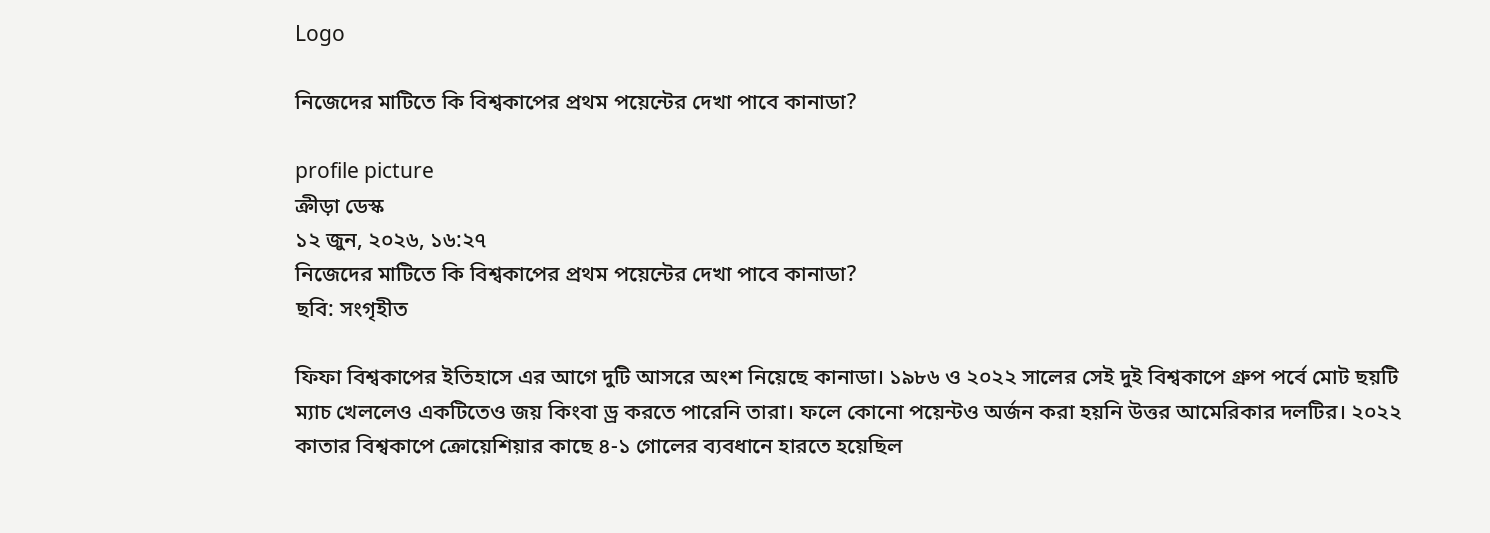Logo

নিজেদের মাটিতে কি বিশ্বকাপের প্রথম পয়েন্টের দেখা পাবে কানাডা?

profile picture
ক্রীড়া ডেস্ক
১২ জুন, ২০২৬, ১৬:২৭
নিজেদের মাটিতে কি বিশ্বকাপের প্রথম পয়েন্টের দেখা পাবে কানাডা?
ছবি: সংগৃহীত

ফিফা বিশ্বকাপের ইতিহাসে এর আগে দুটি আসরে অংশ নিয়েছে কানাডা। ১৯৮৬ ও ২০২২ সালের সেই দুই বিশ্বকাপে গ্রুপ পর্বে মোট ছয়টি ম্যাচ খেললেও একটিতেও জয় কিংবা ড্র করতে পারেনি তারা। ফলে কোনো পয়েন্টও অর্জন করা হয়নি উত্তর আমেরিকার দলটির। ২০২২ কাতার বিশ্বকাপে ক্রোয়েশিয়ার কাছে ৪-১ গোলের ব্যবধানে হারতে হয়েছিল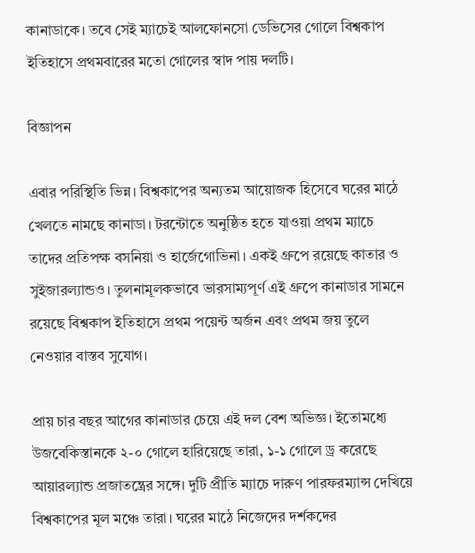কানাডাকে। তবে সেই ম্যাচেই আলফোনসো ডেভিসের গোলে বিশ্বকাপ ইতিহাসে প্রথমবারের মতো গোলের স্বাদ পায় দলটি।

বিজ্ঞাপন

এবার পরিস্থিতি ভিন্ন। বিশ্বকাপের অন্যতম আয়োজক হিসেবে ঘরের মাঠে খেলতে নামছে কানাডা। টরন্টোতে অনুষ্ঠিত হতে যাওয়া প্রথম ম্যাচে তাদের প্রতিপক্ষ বসনিয়া ও হার্জেগোভিনা। একই গ্রুপে রয়েছে কাতার ও সুইজারল্যান্ডও। তুলনামূলকভাবে ভারসাম্যপূর্ণ এই গ্রুপে কানাডার সামনে রয়েছে বিশ্বকাপ ইতিহাসে প্রথম পয়েন্ট অর্জন এবং প্রথম জয় তুলে নেওয়ার বাস্তব সুযোগ।

প্রায় চার বছর আগের কানাডার চেয়ে এই দল বেশ অভিজ্ঞ। ইতোমধ্যে উজবেকিস্তানকে ২-০ গোলে হারিয়েছে তারা, ১-১ গোলে ড্র করেছে আয়ারল্যান্ড প্রজাতন্ত্রের সঙ্গে। দুটি প্রীতি ম্যাচে দারুণ পারফরম্যান্স দেখিয়ে বিশ্বকাপের মূল মঞ্চে তারা। ঘরের মাঠে নিজেদের দর্শকদের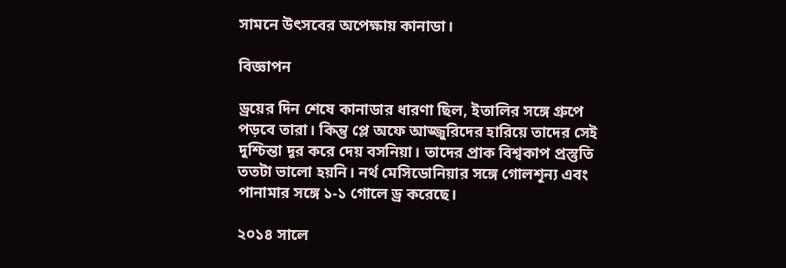সামনে উৎসবের অপেক্ষায় কানাডা।

বিজ্ঞাপন

ড্রয়ের দিন শেষে কানাডার ধারণা ছিল, ইতালির সঙ্গে গ্রুপে পড়বে তারা। কিন্তু প্লে অফে আজ্জুরিদের হারিয়ে তাদের সেই দুশ্চিন্তা দূর করে দেয় বসনিয়া। তাদের প্রাক বিশ্বকাপ প্রস্তুতি ততটা ভালো হয়নি। নর্থ মেসিডোনিয়ার সঙ্গে গোলশূন্য এবং পানামার সঙ্গে ১-১ গোলে ড্র করেছে।

২০১৪ সালে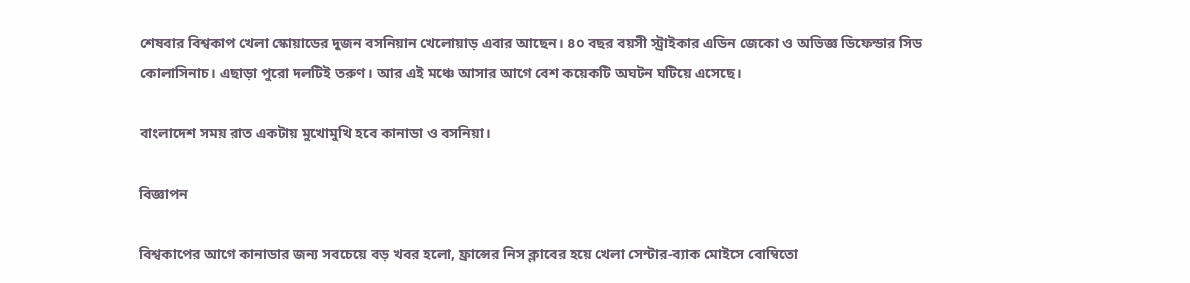শেষবার বিশ্বকাপ খেলা স্কোয়াডের দুজন বসনিয়ান খেলোয়াড় এবার আছেন। ৪০ বছর বয়সী স্ট্রাইকার এডিন জেকো ও অভিজ্ঞ ডিফেন্ডার সিড কোলাসিনাচ। এছাড়া পুরো দলটিই তরুণ। আর এই মঞ্চে আসার আগে বেশ কয়েকটি অঘটন ঘটিয়ে এসেছে।

বাংলাদেশ সময় রাত একটায় মুখোমুখি হবে কানাডা ও বসনিয়া।

বিজ্ঞাপন

বিশ্বকাপের আগে কানাডার জন্য সবচেয়ে বড় খবর হলো, ফ্রান্সের নিস ক্লাবের হয়ে খেলা সেন্টার-ব্যাক মোইসে বোম্বিতো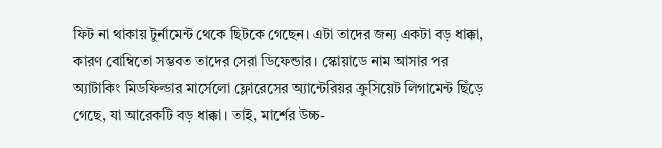ফিট না থাকায় টুর্নামেন্ট থেকে ছিটকে গেছেন। এটা তাদের জন্য একটা বড় ধাক্কা, কারণ বোম্বিতো সম্ভবত তাদের সেরা ডিফেন্ডার। স্কোয়াডে নাম আসার পর অ্যাটাকিং মিডফিল্ডার মার্সেলো ফ্লোরেসের অ্যান্টেরিয়র ক্রুসিয়েট লিগামেন্ট ছিঁড়ে গেছে, যা আরেকটি বড় ধাক্কা। তাই, মার্শের উচ্চ-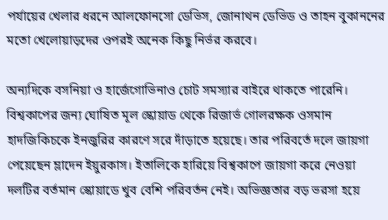পর্যায়ের খেলার ধরনে আলফোনসো ডেভিস, জোনাথন ডেভিড ও তাহন বুকাননের মতো খেলোয়াড়দের ওপরই অনেক কিছু নির্ভর করবে।

অন্যদিকে বসনিয়া ও হার্জেগোভিনাও চোট সমস্যার বাইরে থাকতে পারেনি। বিশ্বকাপের জন্য ঘোষিত মূল স্কোয়াড থেকে রিজার্ভ গোলরক্ষক ওসমান হাদজিকিচকে ইনজুরির কারণে সরে দাঁড়াতে হয়েছে। তার পরিবর্তে দলে জায়গা পেয়েছেন ম্লাদেন ইয়ুরকাস। ইতালিকে হারিয়ে বিশ্বকাপে জায়গা করে নেওয়া দলটির বর্তমান স্কোয়াডে খুব বেশি পরিবর্তন নেই। অভিজ্ঞতার বড় ভরসা হয়ে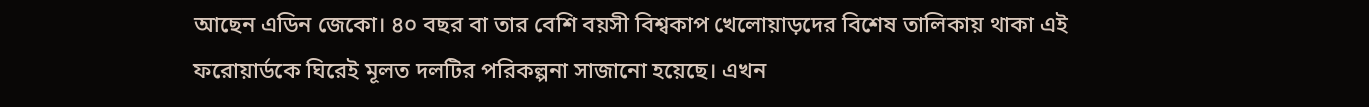আছেন এডিন জেকো। ৪০ বছর বা তার বেশি বয়সী বিশ্বকাপ খেলোয়াড়দের বিশেষ তালিকায় থাকা এই ফরোয়ার্ডকে ঘিরেই মূলত দলটির পরিকল্পনা সাজানো হয়েছে। এখন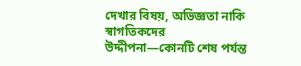দেখার বিষয়, অভিজ্ঞতা নাকি স্বাগতিকদের উদ্দীপনা—কোনটি শেষ পর্যন্ত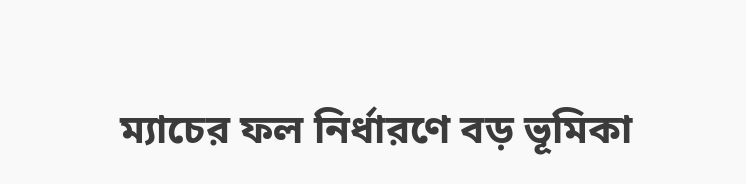ম্যাচের ফল নির্ধারণে বড় ভূমিকা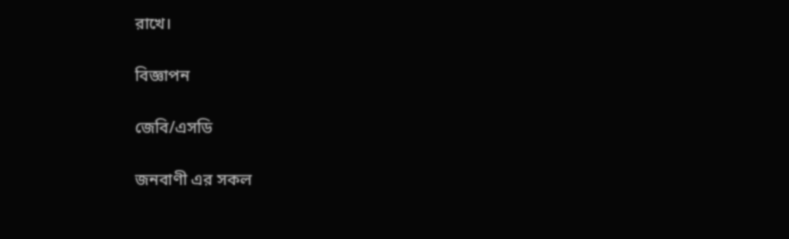রাখে।

বিজ্ঞাপন

জেবি/এসডি

জনবাণী এর সকল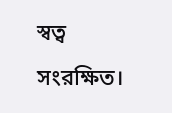স্বত্ব সংরক্ষিত।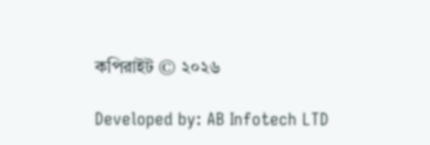কপিরাইট © ২০২৬

Developed by: AB Infotech LTD